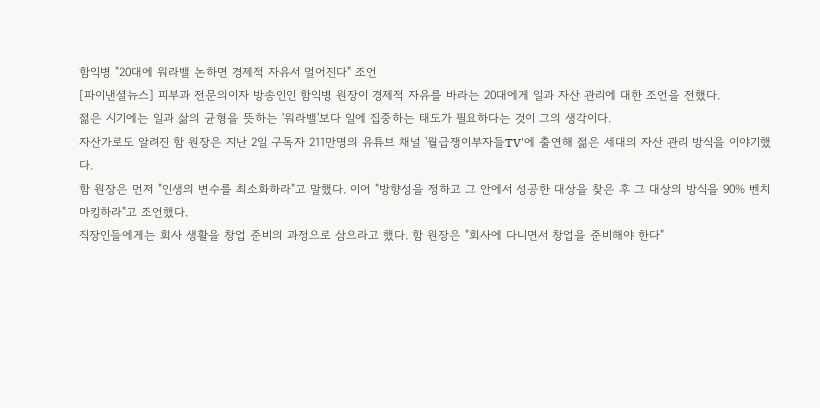함익병 "20대에 워라밸 논하면 경제적 자유서 멀어진다" 조언
[파이낸셜뉴스] 피부과 전문의이자 방송인인 함익병 원장이 경제적 자유를 바라는 20대에게 일과 자산 관리에 대한 조언을 전했다.
젊은 시기에는 일과 삶의 균형을 뜻하는 '워라밸'보다 일에 집중하는 태도가 필요하다는 것이 그의 생각이다.
자산가로도 알려진 함 원장은 지난 2일 구독자 211만명의 유튜브 채널 '월급쟁이부자들TV'에 출연해 젊은 세대의 자산 관리 방식을 이야기했다.
함 원장은 먼저 "인생의 변수를 최소화하라"고 말했다. 이어 "방향성을 정하고 그 안에서 성공한 대상을 찾은 후 그 대상의 방식을 90% 벤치마킹하라"고 조언했다.
직장인들에게는 회사 생활을 창업 준비의 과정으로 삼으라고 했다. 함 원장은 "회사에 다니면서 창업을 준비해야 한다"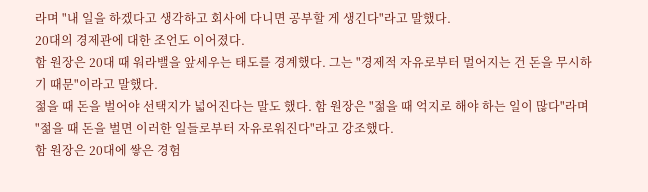라며 "내 일을 하겠다고 생각하고 회사에 다니면 공부할 게 생긴다"라고 말했다.
20대의 경제관에 대한 조언도 이어졌다.
함 원장은 20대 때 워라밸을 앞세우는 태도를 경계했다. 그는 "경제적 자유로부터 멀어지는 건 돈을 무시하기 때문"이라고 말했다.
젊을 때 돈을 벌어야 선택지가 넓어진다는 말도 했다. 함 원장은 "젊을 때 억지로 해야 하는 일이 많다"라며 "젊을 때 돈을 벌면 이러한 일들로부터 자유로워진다"라고 강조했다.
함 원장은 20대에 쌓은 경험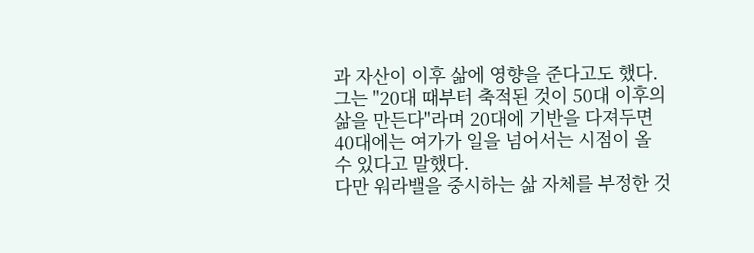과 자산이 이후 삶에 영향을 준다고도 했다. 그는 "20대 때부터 축적된 것이 50대 이후의 삶을 만든다"라며 20대에 기반을 다져두면 40대에는 여가가 일을 넘어서는 시점이 올 수 있다고 말했다.
다만 워라밸을 중시하는 삶 자체를 부정한 것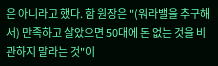은 아니라고 했다. 함 원장은 "(워라밸을 추구해서) 만족하고 살았으면 50대에 돈 없는 것을 비관하지 말라는 것"이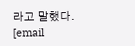라고 말했다.
[email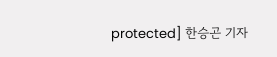protected] 한승곤 기자